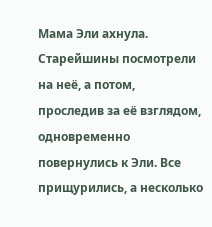Мама Эли ахнула. Старейшины посмотрели на неё, а потом, проследив за её взглядом, одновременно повернулись к Эли. Все прищурились, а несколько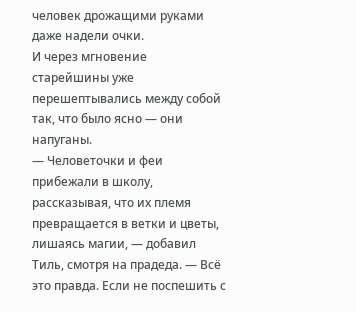человек дрожащими руками даже надели очки.
И через мгновение старейшины уже перешептывались между собой так, что было ясно — они напуганы.
— Человеточки и феи прибежали в школу, рассказывая, что их племя превращается в ветки и цветы, лишаясь магии, — добавил Тиль, смотря на прадеда. — Всё это правда. Если не поспешить с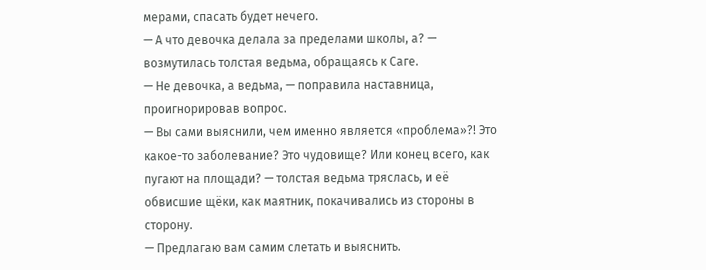мерами, спасать будет нечего.
— А что девочка делала за пределами школы, а? — возмутилась толстая ведьма, обращаясь к Саге.
— Не девочка, а ведьма, — поправила наставница, проигнорировав вопрос.
— Вы сами выяснили, чем именно является «проблема»?! Это какое-то заболевание? Это чудовище? Или конец всего, как пугают на площади? — толстая ведьма тряслась, и её обвисшие щёки, как маятник, покачивались из стороны в сторону.
— Предлагаю вам самим слетать и выяснить.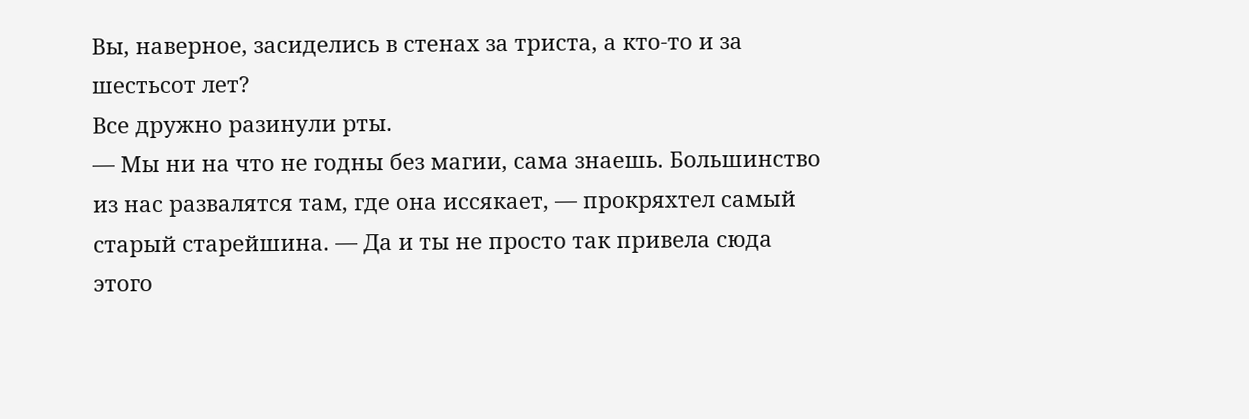Вы, наверное, засиделись в стенах за триста, а кто-то и за шестьсот лет?
Все дружно разинули рты.
— Мы ни на что не годны без магии, сама знаешь. Большинство из нас развалятся там, где она иссякает, — прокряхтел самый старый старейшина. — Да и ты не просто так привела сюда этого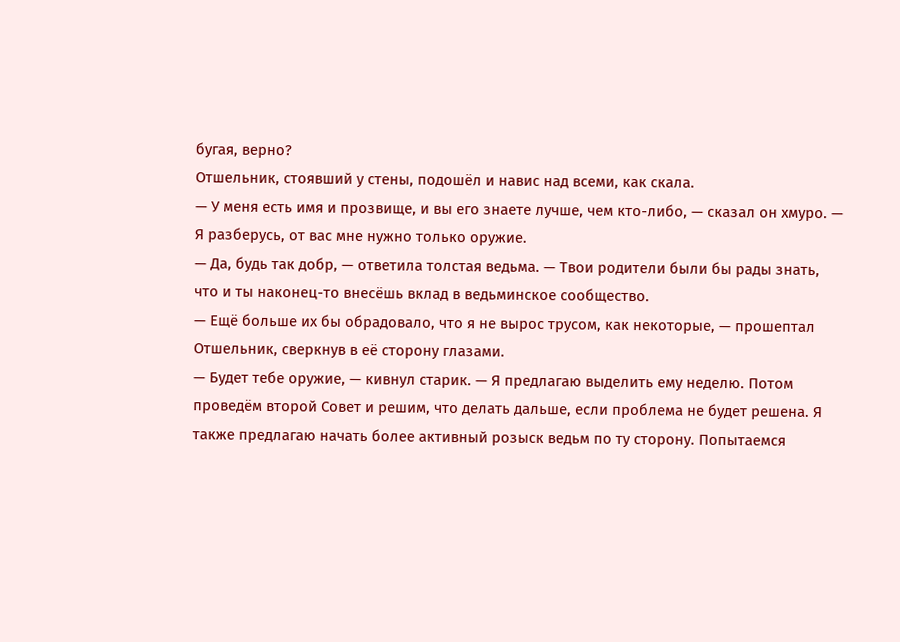бугая, верно?
Отшельник, стоявший у стены, подошёл и навис над всеми, как скала.
— У меня есть имя и прозвище, и вы его знаете лучше, чем кто-либо, — сказал он хмуро. — Я разберусь, от вас мне нужно только оружие.
— Да, будь так добр, — ответила толстая ведьма. — Твои родители были бы рады знать, что и ты наконец-то внесёшь вклад в ведьминское сообщество.
— Ещё больше их бы обрадовало, что я не вырос трусом, как некоторые, — прошептал Отшельник, сверкнув в её сторону глазами.
— Будет тебе оружие, — кивнул старик. — Я предлагаю выделить ему неделю. Потом проведём второй Совет и решим, что делать дальше, если проблема не будет решена. Я также предлагаю начать более активный розыск ведьм по ту сторону. Попытаемся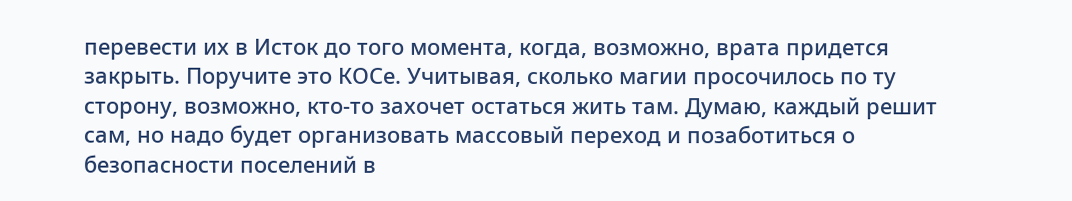перевести их в Исток до того момента, когда, возможно, врата придется закрыть. Поручите это КОСе. Учитывая, сколько магии просочилось по ту сторону, возможно, кто-то захочет остаться жить там. Думаю, каждый решит сам, но надо будет организовать массовый переход и позаботиться о безопасности поселений в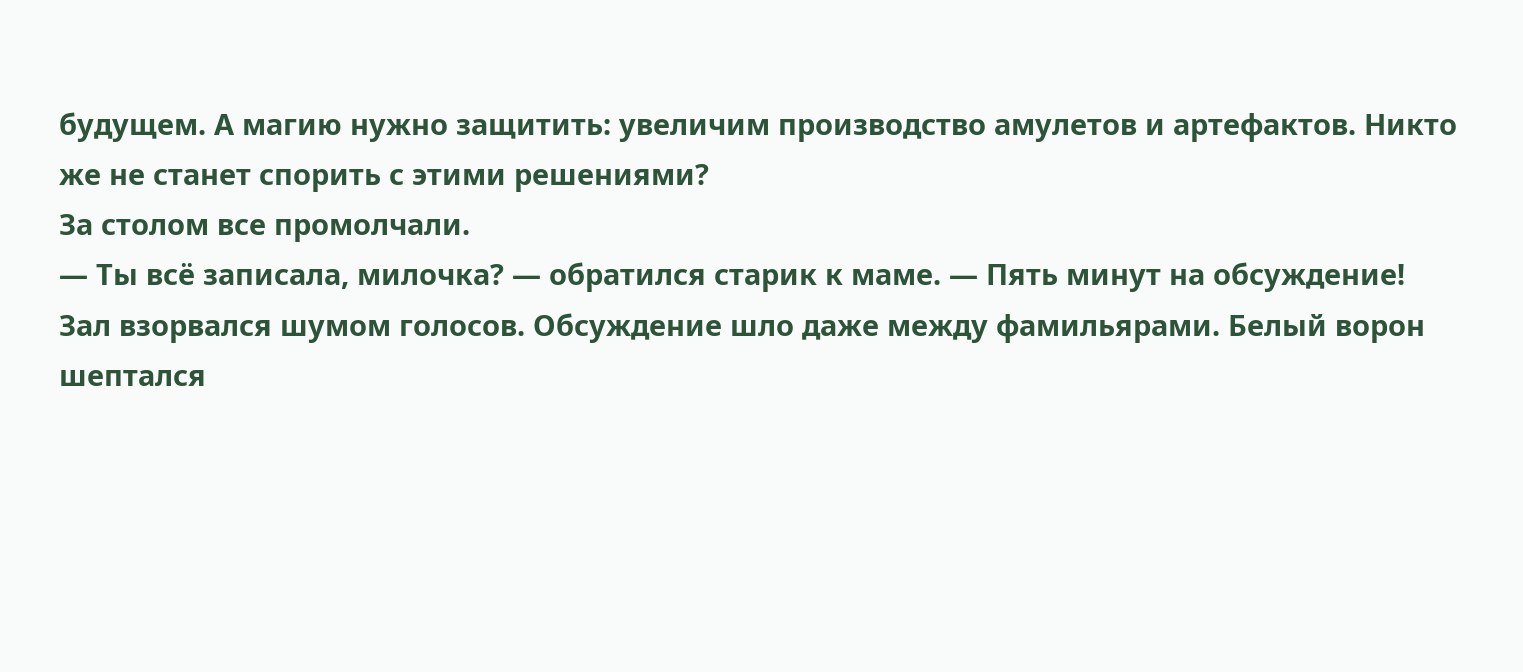будущем. А магию нужно защитить: увеличим производство амулетов и артефактов. Никто же не станет спорить с этими решениями?
За столом все промолчали.
— Ты всё записала, милочка? — обратился старик к маме. — Пять минут на обсуждение!
Зал взорвался шумом голосов. Обсуждение шло даже между фамильярами. Белый ворон шептался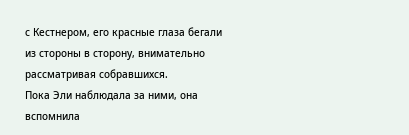с Кестнером, его красные глаза бегали из стороны в сторону, внимательно рассматривая собравшихся.
Пока Эли наблюдала за ними, она вспомнила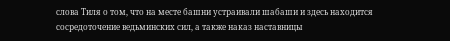слова Тиля о том, что на месте башни устраивали шабаши и здесь находится сосредоточение ведьминских сил, а также наказ наставницы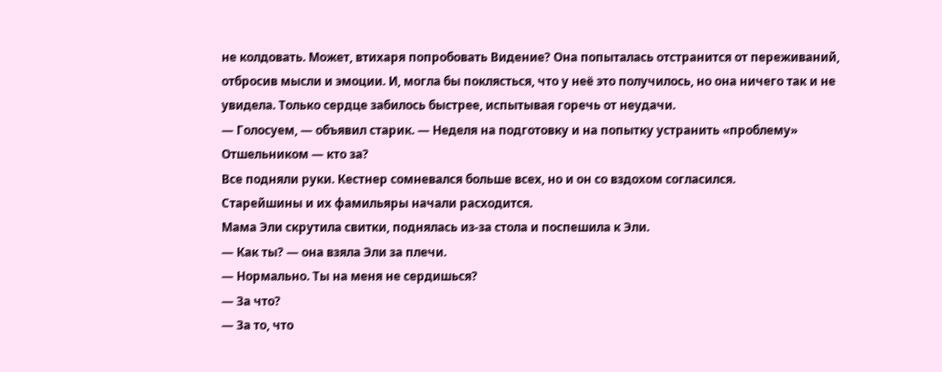не колдовать. Может, втихаря попробовать Видение? Она попыталась отстранится от переживаний, отбросив мысли и эмоции. И, могла бы поклясться, что у неё это получилось, но она ничего так и не увидела. Только сердце забилось быстрее, испытывая горечь от неудачи.
— Голосуем, — объявил старик. — Неделя на подготовку и на попытку устранить «проблему» Отшельником — кто за?
Все подняли руки. Кестнер сомневался больше всех, но и он со вздохом согласился.
Старейшины и их фамильяры начали расходится.
Мама Эли скрутила свитки, поднялась из-за стола и поспешила к Эли.
— Как ты? — она взяла Эли за плечи.
— Нормально. Ты на меня не сердишься?
— За что?
— За то, что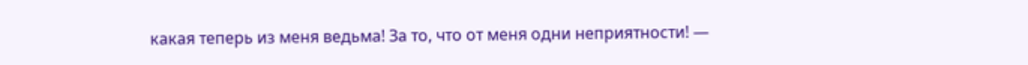какая теперь из меня ведьма! За то, что от меня одни неприятности! —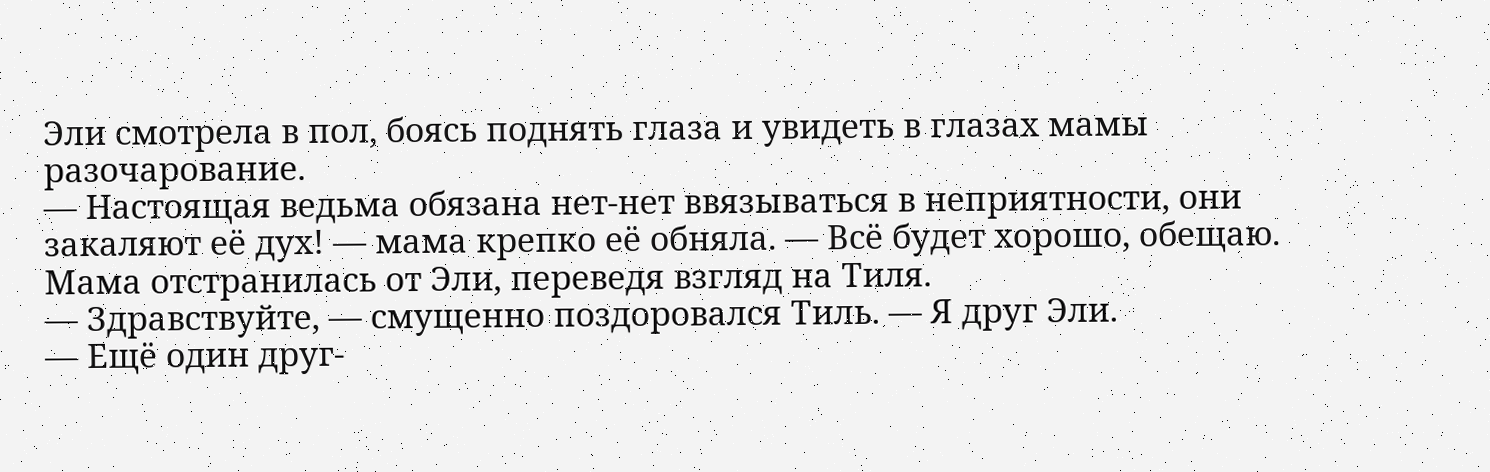Эли смотрела в пол, боясь поднять глаза и увидеть в глазах мамы разочарование.
— Настоящая ведьма обязана нет-нет ввязываться в неприятности, они закаляют её дух! — мама крепко её обняла. — Всё будет хорошо, обещаю.
Мама отстранилась от Эли, переведя взгляд на Тиля.
— Здравствуйте, — смущенно поздоровался Тиль. — Я друг Эли.
— Ещё один друг-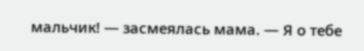мальчик! — засмеялась мама. — Я о тебе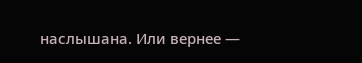наслышана. Или вернее —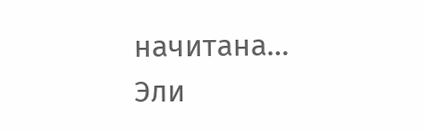начитана… Эли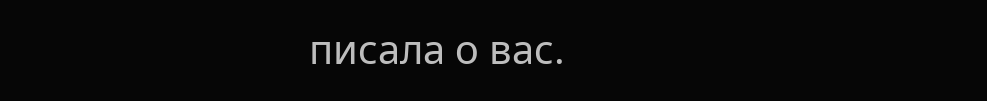писала о вас.